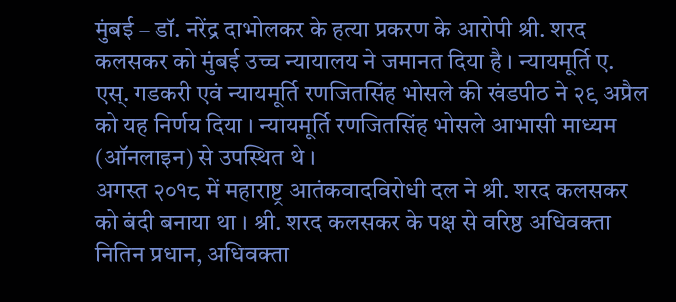मुंबई – डॉ. नरेंद्र दाभोलकर के हत्या प्रकरण के आरोपी श्री. शरद कलसकर को मुंबई उच्च न्यायालय ने जमानत दिया है । न्यायमूर्ति ए. एस्. गडकरी एवं न्यायमूर्ति रणजितसिंह भोसले की खंडपीठ ने २९ अप्रैल को यह निर्णय दिया । न्यायमूर्ति रणजितसिंह भोसले आभासी माध्यम (ऑनलाइन) से उपस्थित थे ।
अगस्त २०१८ में महाराष्ट्र आतंकवादविरोधी दल ने श्री. शरद कलसकर को बंदी बनाया था । श्री. शरद कलसकर के पक्ष से वरिष्ठ अधिवक्ता नितिन प्रधान, अधिवक्ता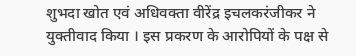शुभदा खोत एवं अधिवक्ता वीरेंद्र इचलकरंजीकर ने युक्तीवाद किया । इस प्रकरण के आरोपियों के पक्ष से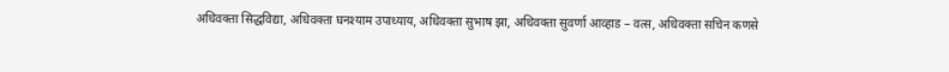अधिवक्ता सिद्धविद्या, अधिवक्ता घनश्याम उपाध्याय, अधिवक्ता सुभाष झा, अधिवक्ता सुवर्णा आव्हाड – वत्स, अधिवक्ता सचिन कणसे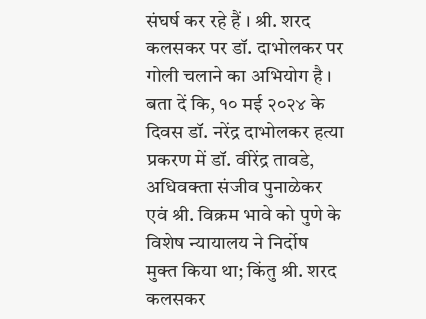संघर्ष कर रहे हैं । श्री. शरद कलसकर पर डॉ. दाभोलकर पर गोली चलाने का अभियोग है ।
बता दें कि, १० मई २०२४ के दिवस डॉ. नरेंद्र दाभोलकर हत्या प्रकरण में डॉ. वीरेंद्र तावडे, अधिवक्ता संजीव पुनाळेकर एवं श्री. विक्रम भावे को पुणे के विशेष न्यायालय ने निर्दोष मुक्त किया था; किंतु श्री. शरद कलसकर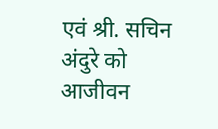एवं श्री. सचिन अंदुरे को आजीवन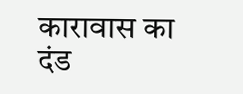कारावास का दंड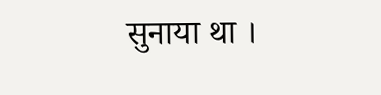सुनाया था ।